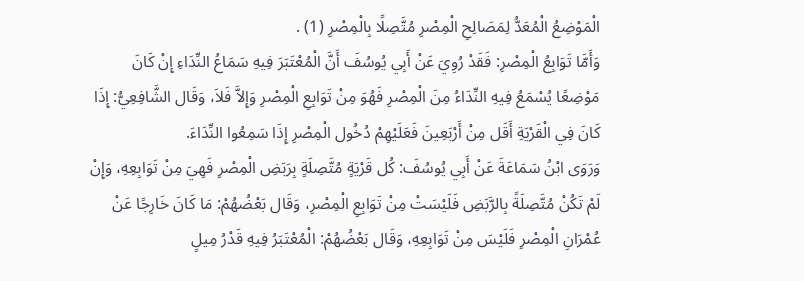الْمَوْضِعُ الْمُعَدُّ لِمَصَالِحِ الْمِصْرِ مُتَّصِلًا بِالْمِصْرِ (1) .
وَأَمَّا تَوَابِعُ الْمِصْرِ: فَقَدْ رُوِيَ عَنْ أَبِي يُوسُفَ أَنَّ الْمُعْتَبَرَ فِيهِ سَمَاعُ النِّدَاءِ إِنْ كَانَ مَوْضِعًا يُسْمَعُ فِيهِ النِّدَاءُ مِنَ الْمِصْرِ فَهُوَ مِنْ تَوَابِعِ الْمِصْرِ وَإِلاَّ فَلاَ، وَقَال الشَّافِعِيُّ: إِذَا كَانَ فِي الْقَرْيَةِ أَقَل مِنْ أَرْبَعِينَ فَعَلَيْهِمْ دُخُول الْمِصْرِ إِذَا سَمِعُوا النِّدَاءَ.
وَرَوَى ابْنُ سَمَاعَةَ عَنْ أَبِي يُوسُفَ: كُل قَرْيَةٍ مُتَّصِلَةٍ بِرَبَضِ الْمِصْرِ فَهِيَ مِنْ تَوَابِعِهِ، وَإِنْ لَمْ تَكُنْ مُتَّصِلَةً بِالرَّبَضِ فَلَيْسَتْ مِنْ تَوَابِعِ الْمِصْرِ، وَقَال بَعْضُهُمْ: مَا كَانَ خَارِجًا عَنْ عُمْرَانِ الْمِصْرِ فَلَيْسَ مِنْ تَوَابِعِهِ، وَقَال بَعْضُهُمْ: الْمُعْتَبَرُ فِيهِ قَدْرُ مِيلٍ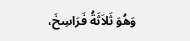وَهُوَ ثَلاَثَةُ فَرَاسِخَ،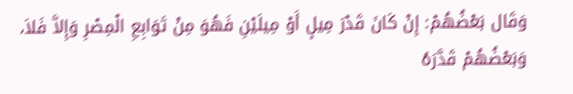وَقَال بَعْضُهُمْ: إِنْ كَانَ قَدْرَ مِيلٍ أَوْ مِيلَيْنِ فَهُوَ مِنْ تَوَابِعِ الْمِصْرِ وَإِلاَّ فَلاَ، وَبَعْضُهُمْ قَدَّرَهُ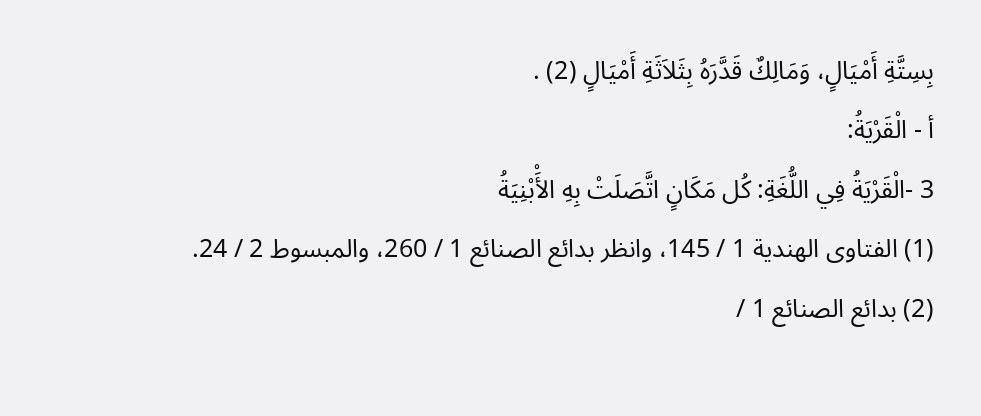بِسِتَّةِ أَمْيَالٍ، وَمَالِكٌ قَدَّرَهُ بِثَلاَثَةِ أَمْيَالٍ (2) .
أ - الْقَرْيَةُ:
3 -الْقَرْيَةُ فِي اللُّغَةِ: كُل مَكَانٍ اتَّصَلَتْ بِهِ الأَْبْنِيَةُ
(1) الفتاوى الهندية 1 / 145، وانظر بدائع الصنائع 1 / 260، والمبسوط 2 / 24.
(2) بدائع الصنائع 1 /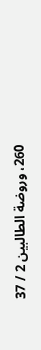260، وروضة الطالبين 2 / 37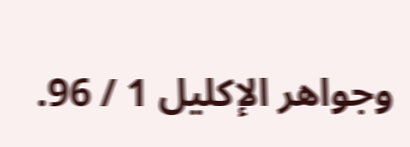وجواهر الإكليل 1 / 96.